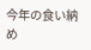今年の食い納め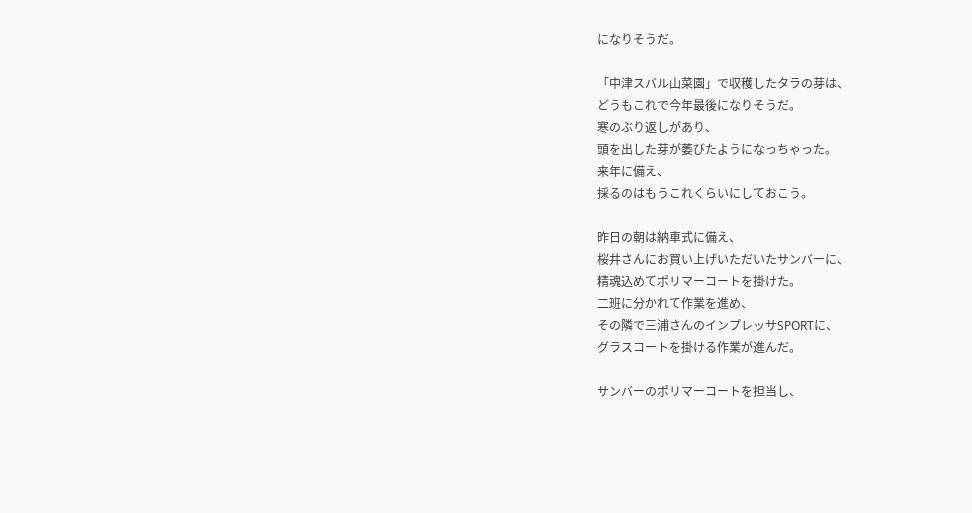になりそうだ。

「中津スバル山菜園」で収穫したタラの芽は、
どうもこれで今年最後になりそうだ。
寒のぶり返しがあり、
頭を出した芽が萎びたようになっちゃった。
来年に備え、
採るのはもうこれくらいにしておこう。

昨日の朝は納車式に備え、
桜井さんにお買い上げいただいたサンバーに、
精魂込めてポリマーコートを掛けた。
二班に分かれて作業を進め、
その隣で三浦さんのインプレッサSPORTに、
グラスコートを掛ける作業が進んだ。

サンバーのポリマーコートを担当し、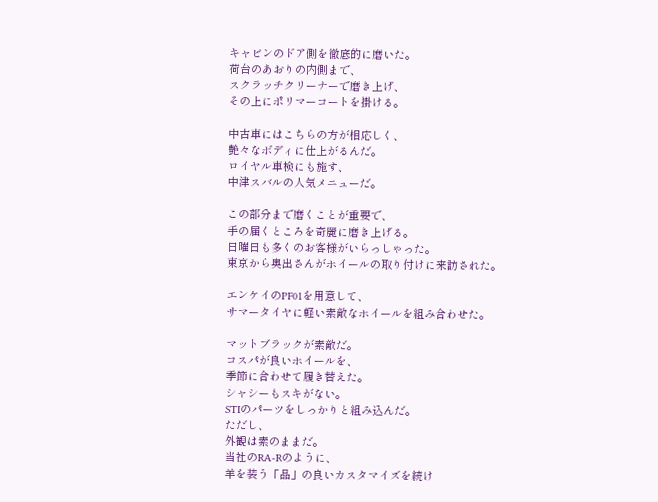キャビンのドア側を徹底的に磨いた。
荷台のあおりの内側まで、
スクラッチクリーナーで磨き上げ、
その上にポリマーコートを掛ける。

中古車にはこちらの方が相応しく、
艶々なボディに仕上がるんだ。
ロイヤル車検にも施す、
中津スバルの人気メニューだ。

この部分まで磨くことが重要で、
手の届くところを奇麗に磨き上げる。
日曜日も多くのお客様がいらっしゃった。
東京から奥出さんがホイールの取り付けに来訪された。

エンケイのPF01を用意して、
サマータイヤに軽い素敵なホイールを組み合わせた。

マットブラックが素敵だ。
コスパが良いホイールを、
季節に合わせて履き替えた。
シャシーもスキがない。
STIのパーツをしっかりと組み込んだ。
ただし、
外観は素のままだ。
当社のRA-Rのように、
羊を装う「品」の良いカスタマイズを続け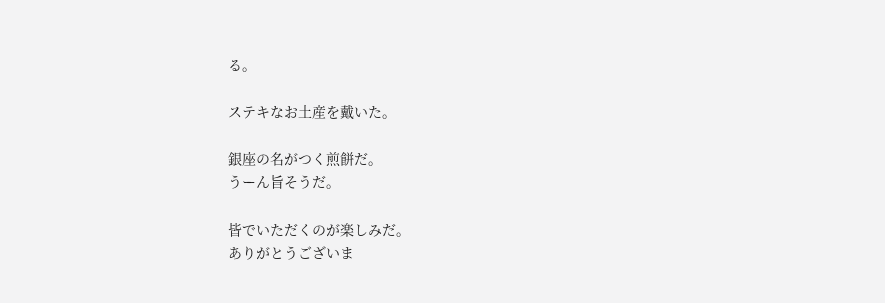る。

ステキなお土産を戴いた。

銀座の名がつく煎餅だ。
うーん旨そうだ。

皆でいただくのが楽しみだ。
ありがとうございま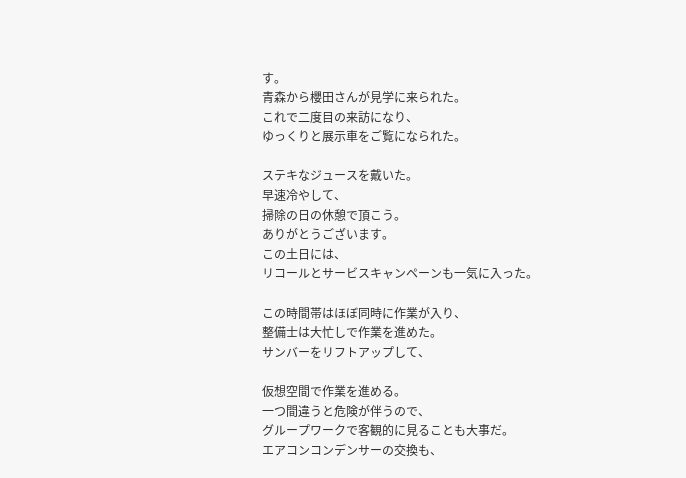す。
青森から櫻田さんが見学に来られた。
これで二度目の来訪になり、
ゆっくりと展示車をご覧になられた。

ステキなジュースを戴いた。
早速冷やして、
掃除の日の休憩で頂こう。
ありがとうございます。
この土日には、
リコールとサービスキャンペーンも一気に入った。

この時間帯はほぼ同時に作業が入り、
整備士は大忙しで作業を進めた。
サンバーをリフトアップして、

仮想空間で作業を進める。
一つ間違うと危険が伴うので、
グループワークで客観的に見ることも大事だ。
エアコンコンデンサーの交換も、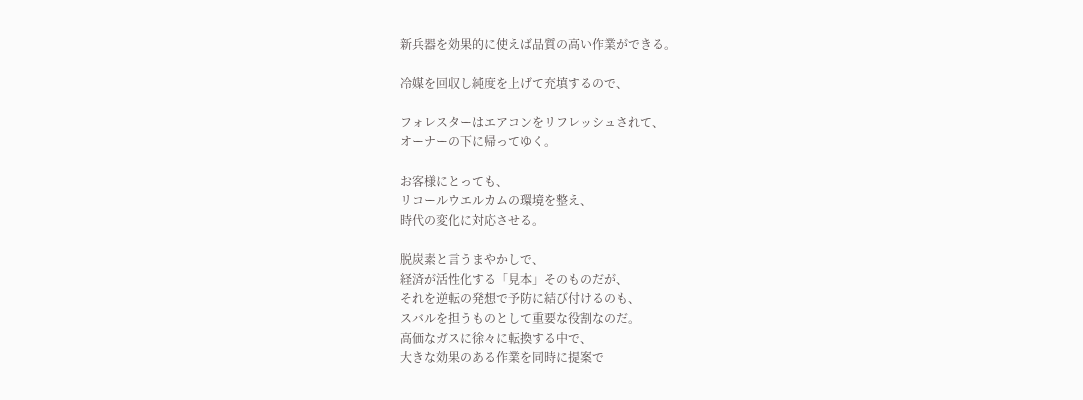新兵器を効果的に使えば品質の高い作業ができる。

冷媒を回収し純度を上げて充填するので、

フォレスターはエアコンをリフレッシュされて、
オーナーの下に帰ってゆく。

お客様にとっても、
リコールウエルカムの環境を整え、
時代の変化に対応させる。

脱炭素と言うまやかしで、
経済が活性化する「見本」そのものだが、
それを逆転の発想で予防に結び付けるのも、
スバルを担うものとして重要な役割なのだ。
高価なガスに徐々に転換する中で、
大きな効果のある作業を同時に提案で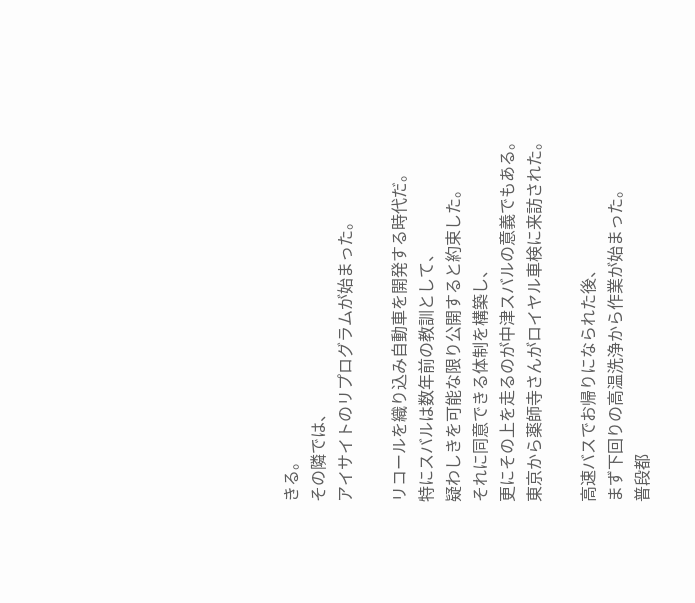きる。
その隣では、
アイサイトのリプログラムが始まった。

リコールを織り込み自動車を開発する時代だ。
特にスバルは数年前の教訓として、
疑わしきを可能な限り公開すると約束した。
それに同意できる体制を構築し、
更にその上を走るのが中津スバルの意義でもある。
東京から薬師寺さんがロイヤル車検に来訪された。

高速バスでお帰りになられた後、
まず下回りの高温洗浄から作業が始まった。
普段都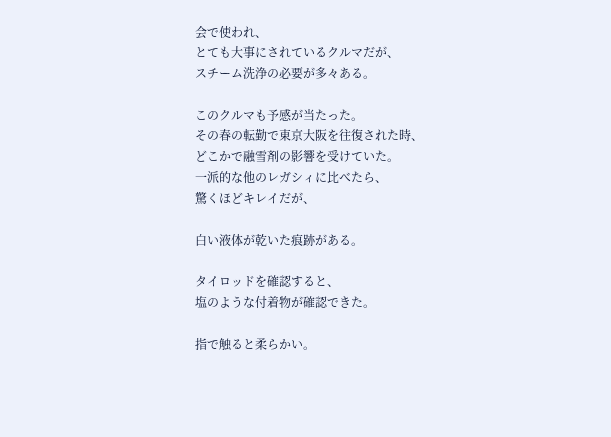会で使われ、
とても大事にされているクルマだが、
スチーム洗浄の必要が多々ある。

このクルマも予感が当たった。
その春の転勤で東京大阪を往復された時、
どこかで融雪剤の影響を受けていた。
一派的な他のレガシィに比べたら、
驚くほどキレイだが、

白い液体が乾いた痕跡がある。

タイロッドを確認すると、
塩のような付着物が確認できた。

指で触ると柔らかい。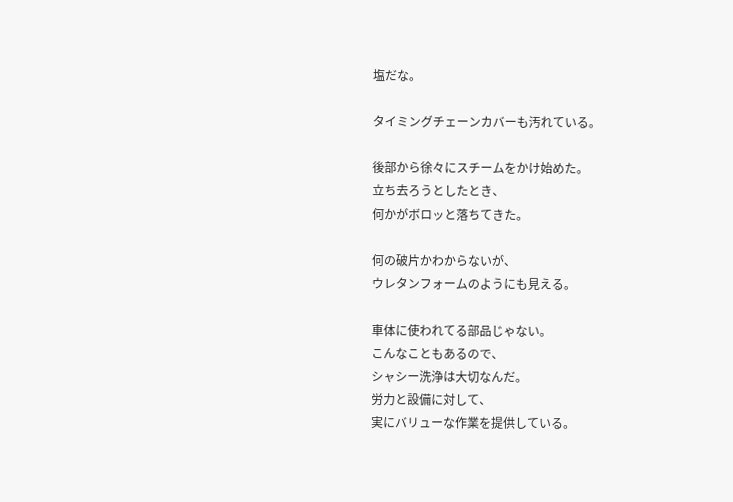塩だな。

タイミングチェーンカバーも汚れている。

後部から徐々にスチームをかけ始めた。
立ち去ろうとしたとき、
何かがボロッと落ちてきた。

何の破片かわからないが、
ウレタンフォームのようにも見える。

車体に使われてる部品じゃない。
こんなこともあるので、
シャシー洗浄は大切なんだ。
労力と設備に対して、
実にバリューな作業を提供している。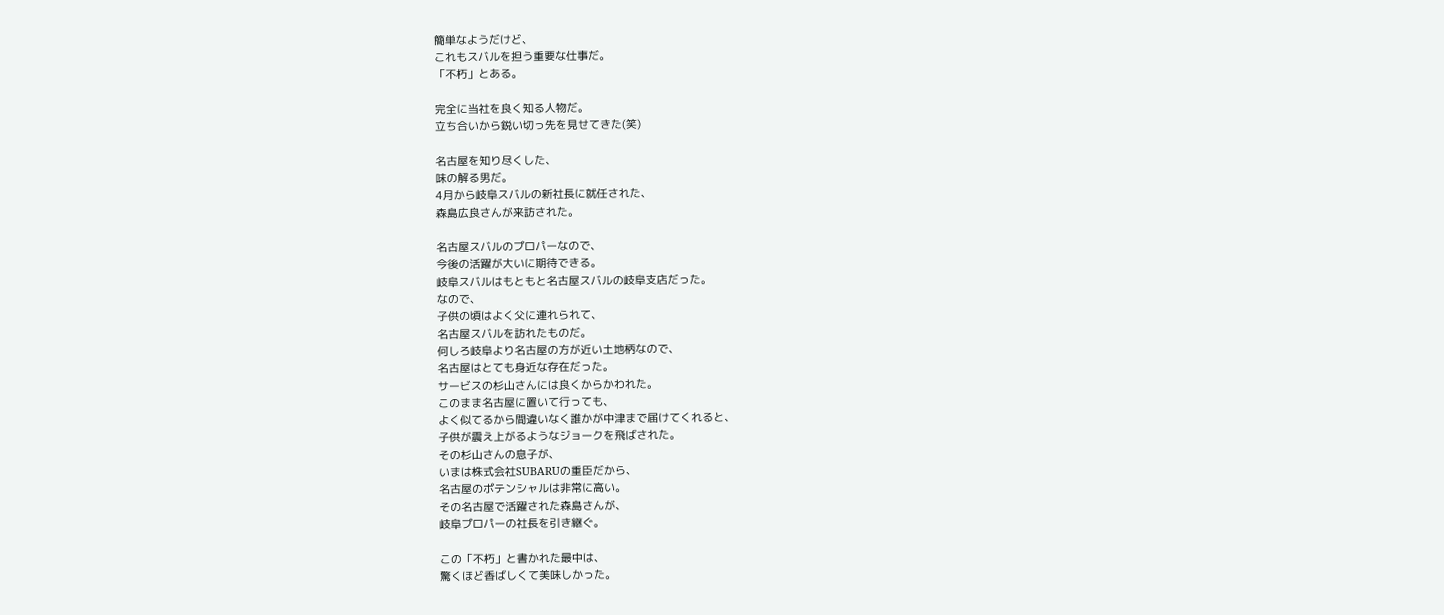簡単なようだけど、
これもスバルを担う重要な仕事だ。
「不朽」とある。

完全に当社を良く知る人物だ。
立ち合いから鋭い切っ先を見せてきた(笑)

名古屋を知り尽くした、
味の解る男だ。
4月から岐阜スバルの新社長に就任された、
森島広良さんが来訪された。

名古屋スバルのプロパーなので、
今後の活躍が大いに期待できる。
岐阜スバルはもともと名古屋スバルの岐阜支店だった。
なので、
子供の頃はよく父に連れられて、
名古屋スバルを訪れたものだ。
何しろ岐阜より名古屋の方が近い土地柄なので、
名古屋はとても身近な存在だった。
サービスの杉山さんには良くからかわれた。
このまま名古屋に置いて行っても、
よく似てるから間違いなく誰かが中津まで届けてくれると、
子供が震え上がるようなジョークを飛ばされた。
その杉山さんの息子が、
いまは株式会社SUBARUの重臣だから、
名古屋のポテンシャルは非常に高い。
その名古屋で活躍された森島さんが、
岐阜プロパーの社長を引き継ぐ。

この「不朽」と書かれた最中は、
驚くほど香ばしくて美味しかった。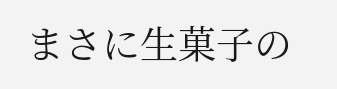まさに生菓子の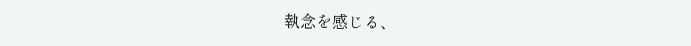執念を感じる、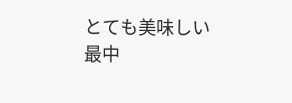とても美味しい最中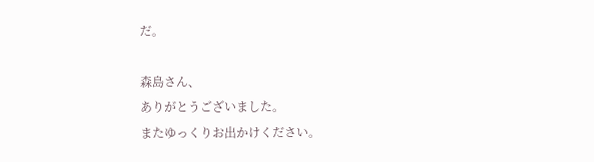だ。

森島さん、
ありがとうございました。
またゆっくりお出かけください。